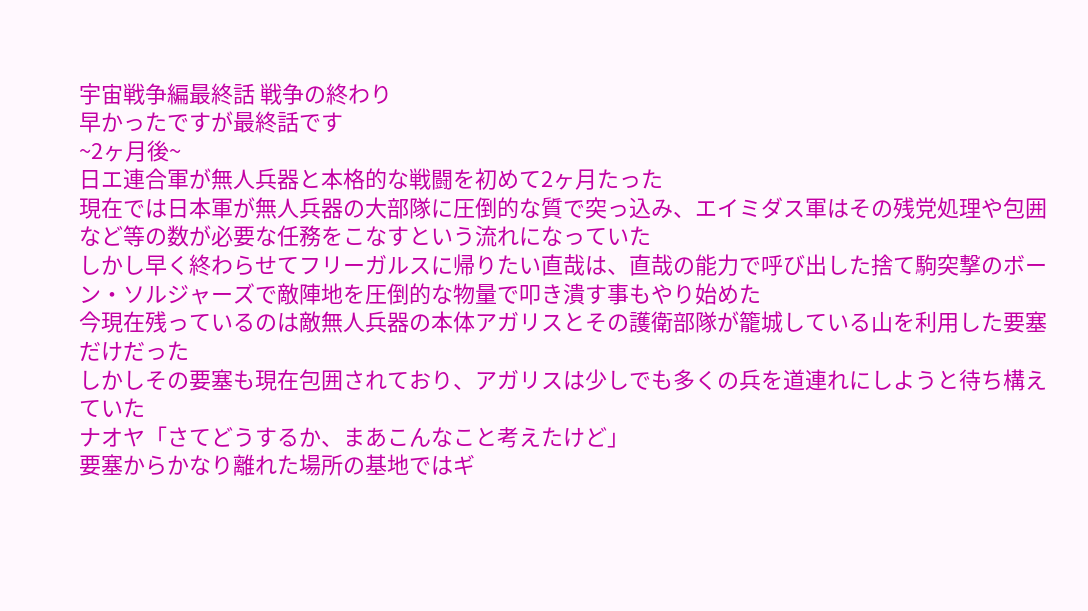宇宙戦争編最終話 戦争の終わり
早かったですが最終話です
~2ヶ月後~
日エ連合軍が無人兵器と本格的な戦闘を初めて2ヶ月たった
現在では日本軍が無人兵器の大部隊に圧倒的な質で突っ込み、エイミダス軍はその残党処理や包囲など等の数が必要な任務をこなすという流れになっていた
しかし早く終わらせてフリーガルスに帰りたい直哉は、直哉の能力で呼び出した捨て駒突撃のボーン・ソルジャーズで敵陣地を圧倒的な物量で叩き潰す事もやり始めた
今現在残っているのは敵無人兵器の本体アガリスとその護衛部隊が籠城している山を利用した要塞だけだった
しかしその要塞も現在包囲されており、アガリスは少しでも多くの兵を道連れにしようと待ち構えていた
ナオヤ「さてどうするか、まあこんなこと考えたけど」
要塞からかなり離れた場所の基地ではギ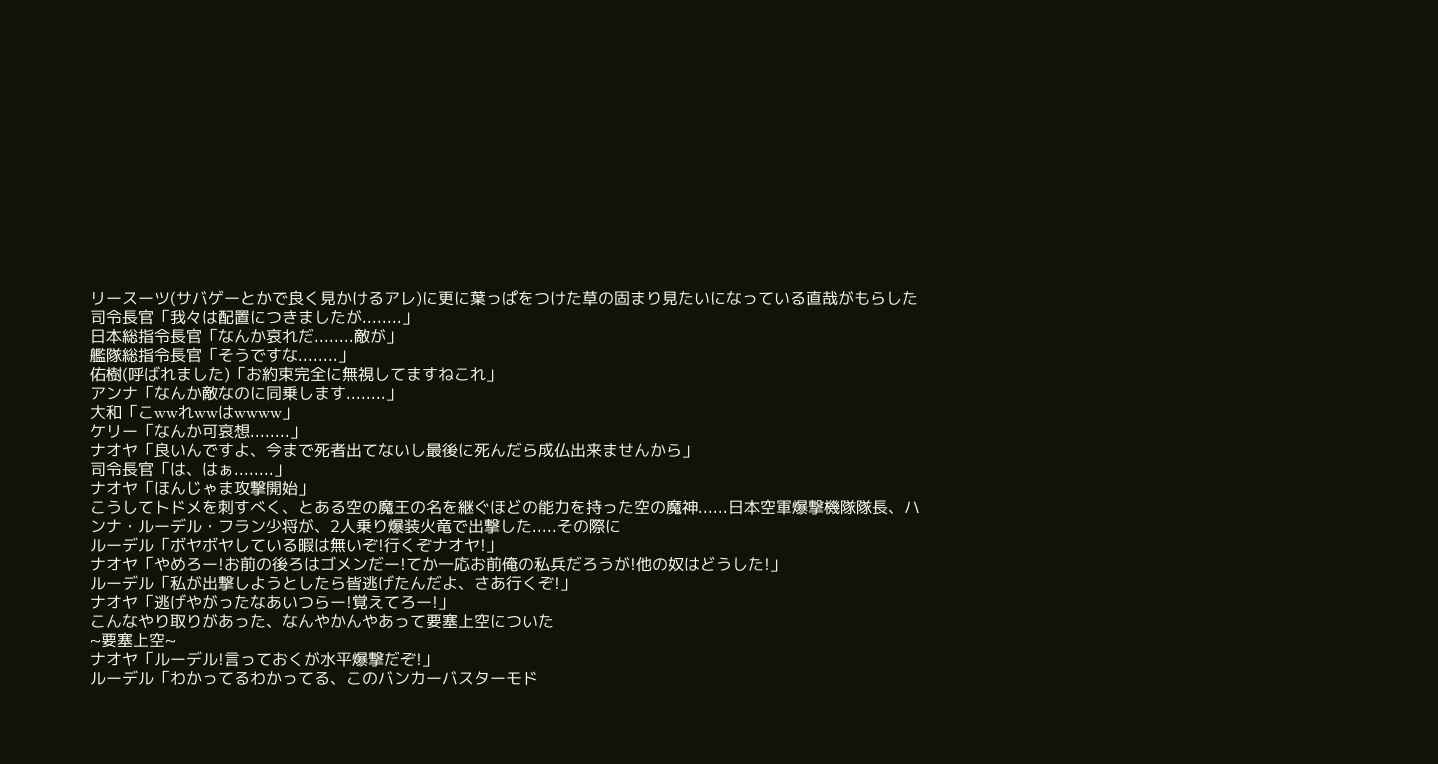リースーツ(サバゲーとかで良く見かけるアレ)に更に葉っぱをつけた草の固まり見たいになっている直哉がもらした
司令長官「我々は配置につきましたが........」
日本総指令長官「なんか哀れだ........敵が」
艦隊総指令長官「そうですな........」
佑樹(呼ばれました)「お約束完全に無視してますねこれ」
アンナ「なんか敵なのに同乗します........」
大和「こwwれwwはwwww」
ケリー「なんか可哀想........」
ナオヤ「良いんですよ、今まで死者出てないし最後に死んだら成仏出来ませんから」
司令長官「は、はぁ........」
ナオヤ「ほんじゃま攻撃開始」
こうしてトドメを刺すべく、とある空の魔王の名を継ぐほどの能力を持った空の魔神......日本空軍爆撃機隊隊長、ハンナ・ルーデル・フラン少将が、2人乗り爆装火竜で出撃した.....その際に
ルーデル「ボヤボヤしている暇は無いぞ!行くぞナオヤ!」
ナオヤ「やめろー!お前の後ろはゴメンだー!てか一応お前俺の私兵だろうが!他の奴はどうした!」
ルーデル「私が出撃しようとしたら皆逃げたんだよ、さあ行くぞ!」
ナオヤ「逃げやがったなあいつらー!覚えてろー!」
こんなやり取りがあった、なんやかんやあって要塞上空についた
~要塞上空~
ナオヤ「ルーデル!言っておくが水平爆撃だぞ!」
ルーデル「わかってるわかってる、このバンカーバスターモド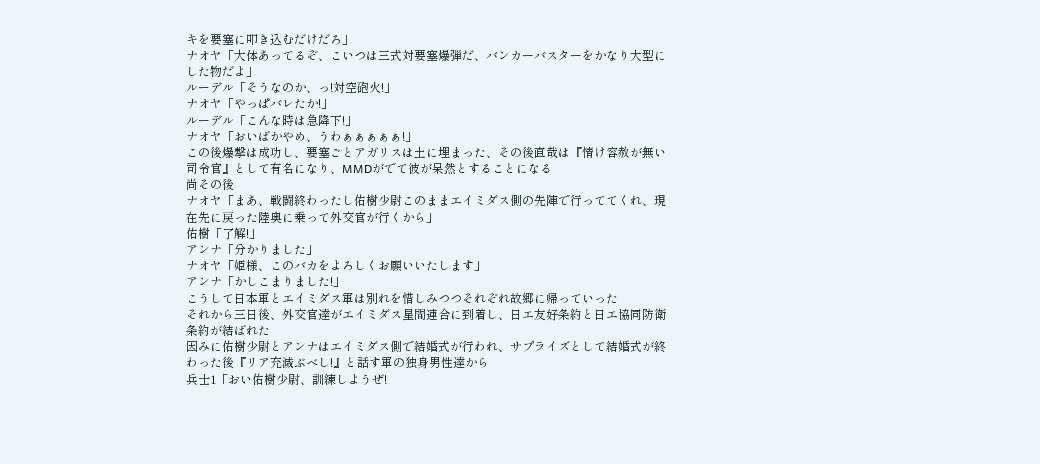キを要塞に叩き込むだけだろ」
ナオヤ「大体あってるぞ、こいつは三式対要塞爆弾だ、バンカーバスターをかなり大型にした物だよ」
ルーデル「そうなのか、っ!対空砲火!」
ナオヤ「やっぱバレたか!」
ルーデル「こんな時は急降下!」
ナオヤ「おいばかやめ、うわぁぁぁぁぁ!」
この後爆撃は成功し、要塞ごとアガリスは土に埋まった、その後直哉は『情け容赦が無い司令官』として有名になり、MMDがでて彼が呆然とすることになる
尚その後
ナオヤ「まあ、戦闘終わったし佑樹少尉このままエイミダス側の先陣で行っててくれ、現在先に戻った陸奥に乗って外交官が行くから」
佑樹「了解!」
アンナ「分かりました」
ナオヤ「姫様、このバカをよろしくお願いいたします」
アンナ「かしこまりました!」
こうして日本軍とエイミダス軍は別れを惜しみつつそれぞれ故郷に帰っていった
それから三日後、外交官達がエイミダス星間連合に到着し、日エ友好条約と日エ協同防衛条約が結ばれた
因みに佑樹少尉とアンナはエイミダス側で結婚式が行われ、サプライズとして結婚式が終わった後『リア充滅ぶべし!』と話す軍の独身男性達から
兵士1「おい佑樹少尉、訓練しようぜ!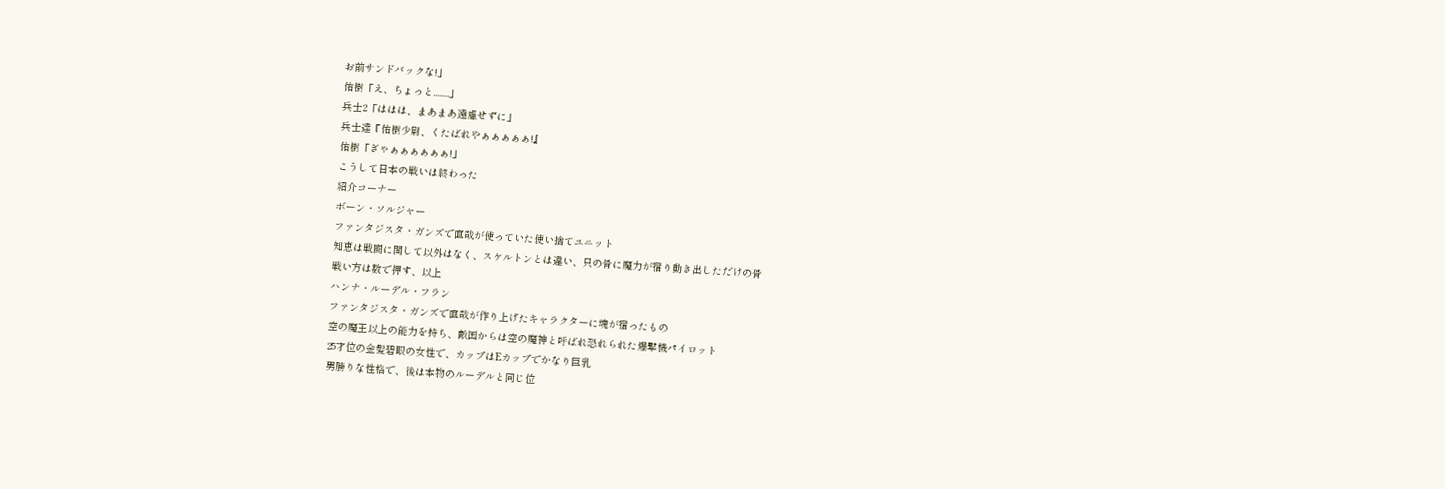お前サンドバックな!」
佑樹「え、ちょっと........」
兵士2「ははは、まあまあ遠慮せずに」
兵士達『佑樹少尉、くたばれやぁぁぁぁぁ!』
佑樹「ぎゃぁぁぁぁぁぁ!」
こうして日本の戦いは終わった
紹介コーナー
ボーン・ソルジャー
ファンタジスタ・ガンズで直哉が使っていた使い捨てユニット
知恵は戦闘に関して以外はなく、スケルトンとは違い、只の骨に魔力が宿り動き出しただけの骨
戦い方は数で押す、以上
ハンナ・ルーデル・フラン
ファンタジスタ・ガンズで直哉が作り上げたキャラクターに魂が宿ったもの
空の魔王以上の能力を持ち、敵国からは空の魔神と呼ばれ恐れられた爆撃機パイロット
25才位の金髪碧眼の女性で、カップはEカップでかなり巨乳
男勝りな性格で、後は本物のルーデルと同じ位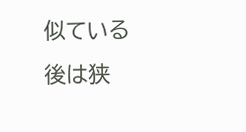似ている
後は狭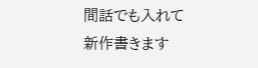間話でも入れて新作書きます